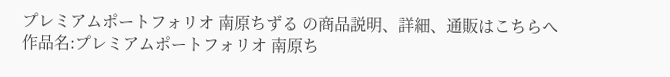プレミアムポートフォリオ 南原ちずる の商品説明、詳細、通販はこちらへ
作品名:プレミアムポートフォリオ 南原ち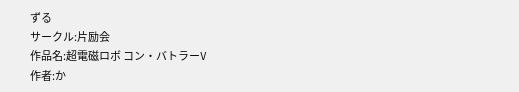ずる
サークル:片励会
作品名:超電磁ロボ コン・バトラーV
作者:か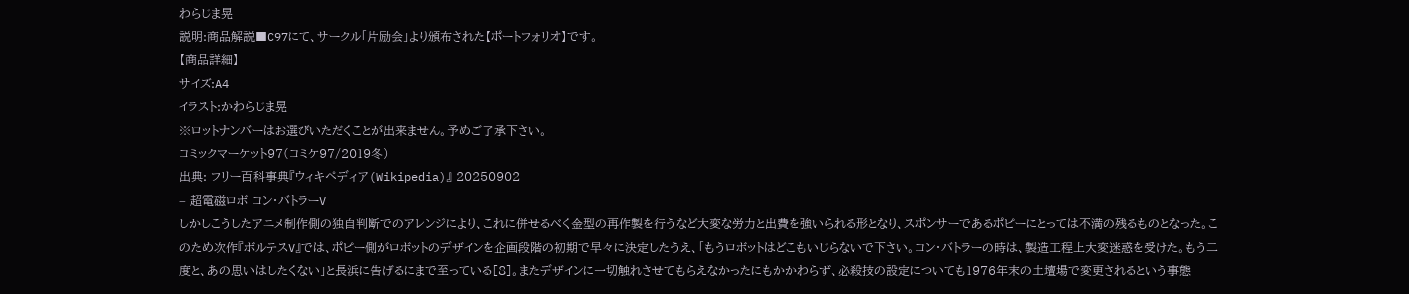わらじま晃
説明:商品解説■C97にて、サークル「片励会」より頒布された【ポートフォリオ】です。
【商品詳細】
サイズ:A4
イラスト:かわらじま晃
※ロットナンバーはお選びいただくことが出来ません。予めご了承下さい。
コミックマーケット97(コミケ97/2019冬)
出典: フリー百科事典『ウィキペディア(Wikipedia)』 20250902
– 超電磁ロボ コン・バトラーV
しかしこうしたアニメ制作側の独自判断でのアレンジにより、これに併せるべく金型の再作製を行うなど大変な労力と出費を強いられる形となり、スポンサーであるポピーにとっては不満の残るものとなった。このため次作『ボルテスV』では、ポピー側がロボットのデザインを企画段階の初期で早々に決定したうえ、「もうロボットはどこもいじらないで下さい。コン・バトラーの時は、製造工程上大変迷惑を受けた。もう二度と、あの思いはしたくない」と長浜に告げるにまで至っている[8]。またデザインに一切触れさせてもらえなかったにもかかわらず、必殺技の設定についても1976年末の土壇場で変更されるという事態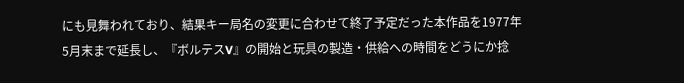にも見舞われており、結果キー局名の変更に合わせて終了予定だった本作品を1977年5月末まで延長し、『ボルテスV』の開始と玩具の製造・供給への時間をどうにか捻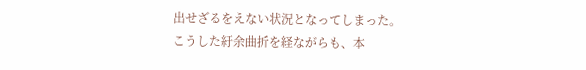出せざるをえない状況となってしまった。
こうした紆余曲折を経ながらも、本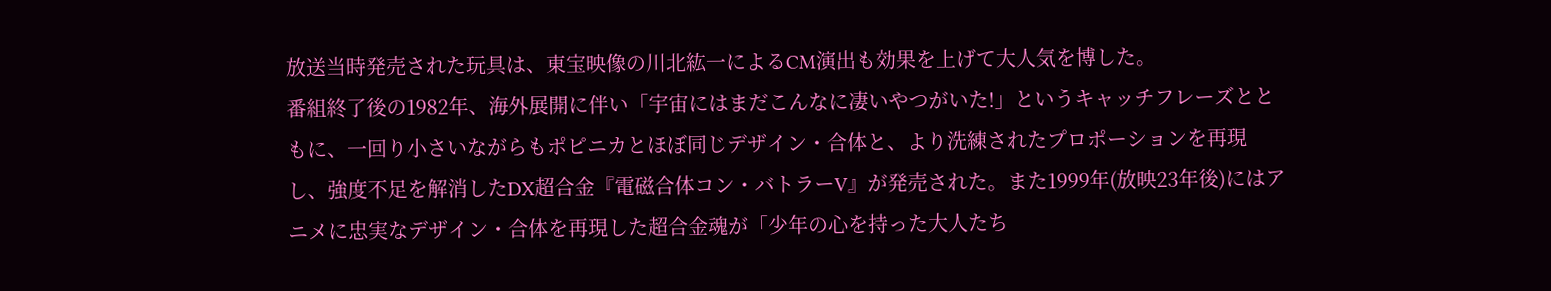放送当時発売された玩具は、東宝映像の川北紘一によるCM演出も効果を上げて大人気を博した。
番組終了後の1982年、海外展開に伴い「宇宙にはまだこんなに凄いやつがいた!」というキャッチフレーズとともに、一回り小さいながらもポピニカとほぼ同じデザイン・合体と、より洗練されたプロポーションを再現し、強度不足を解消したDX超合金『電磁合体コン・バトラーV』が発売された。また1999年(放映23年後)にはアニメに忠実なデザイン・合体を再現した超合金魂が「少年の心を持った大人たち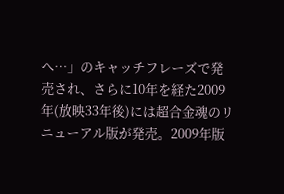へ…」のキャッチフレーズで発売され、さらに10年を経た2009年(放映33年後)には超合金魂のリニューアル版が発売。2009年版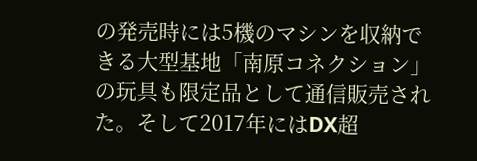の発売時には5機のマシンを収納できる大型基地「南原コネクション」の玩具も限定品として通信販売された。そして2017年にはDX超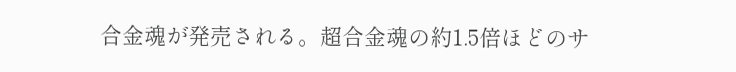合金魂が発売される。超合金魂の約1.5倍ほどのサ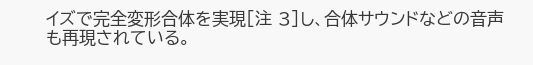イズで完全変形合体を実現[注 3]し、合体サウンドなどの音声も再現されている。